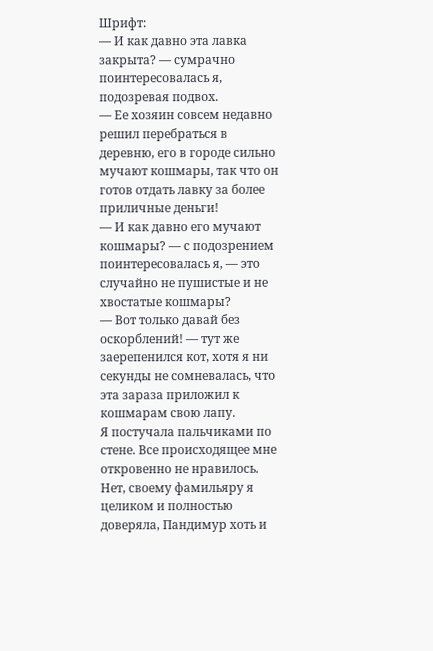Шрифт:
— И как давно эта лавка закрыта? — сумрачно поинтересовалась я, подозревая подвох.
— Ее хозяин совсем недавно решил перебраться в деревню, его в городе сильно мучают кошмары, так что он готов отдать лавку за более приличные деньги!
— И как давно его мучают кошмары? — с подозрением поинтересовалась я, — это случайно не пушистые и не хвостатые кошмары?
— Вот только давай без оскорблений! — тут же заерепенился кот, хотя я ни секунды не сомневалась, что эта зараза приложил к кошмарам свою лапу.
Я постучала пальчиками по стене. Все происходящее мне откровенно не нравилось. Нет, своему фамильяру я целиком и полностью доверяла, Пандимур хоть и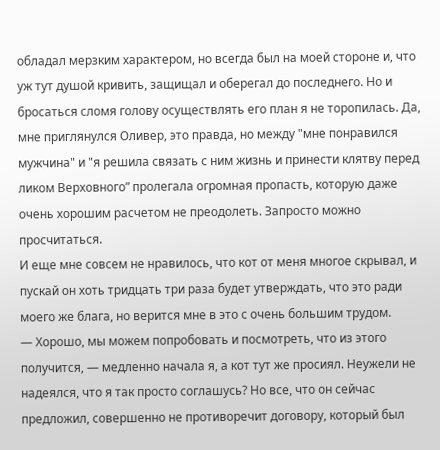обладал мерзким характером, но всегда был на моей стороне и, что уж тут душой кривить, защищал и оберегал до последнего. Но и бросаться сломя голову осуществлять его план я не торопилась. Да, мне приглянулся Оливер, это правда, но между "мне понравился мужчина" и "я решила связать с ним жизнь и принести клятву перед ликом Верховного” пролегала огромная пропасть, которую даже очень хорошим расчетом не преодолеть. Запросто можно просчитаться.
И еще мне совсем не нравилось, что кот от меня многое скрывал, и пускай он хоть тридцать три раза будет утверждать, что это ради моего же блага, но верится мне в это с очень большим трудом.
— Хорошо, мы можем попробовать и посмотреть, что из этого получится, — медленно начала я, а кот тут же просиял. Неужели не надеялся, что я так просто соглашусь? Но все, что он сейчас предложил, совершенно не противоречит договору, который был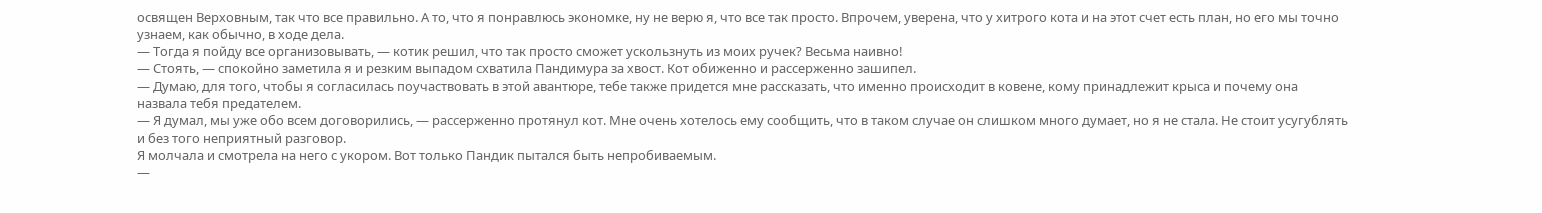освящен Верховным, так что все правильно. А то, что я понравлюсь экономке, ну не верю я, что все так просто. Впрочем, уверена, что у хитрого кота и на этот счет есть план, но его мы точно узнаем, как обычно, в ходе дела.
— Тогда я пойду все организовывать, — котик решил, что так просто сможет ускользнуть из моих ручек? Весьма наивно!
— Стоять, — спокойно заметила я и резким выпадом схватила Пандимура за хвост. Кот обиженно и рассерженно зашипел.
— Думаю, для того, чтобы я согласилась поучаствовать в этой авантюре, тебе также придется мне рассказать, что именно происходит в ковене, кому принадлежит крыса и почему она назвала тебя предателем.
— Я думал, мы уже обо всем договорились, — рассерженно протянул кот. Мне очень хотелось ему сообщить, что в таком случае он слишком много думает, но я не стала. Не стоит усугублять и без того неприятный разговор.
Я молчала и смотрела на него с укором. Вот только Пандик пытался быть непробиваемым.
—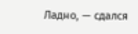Ладно, — сдался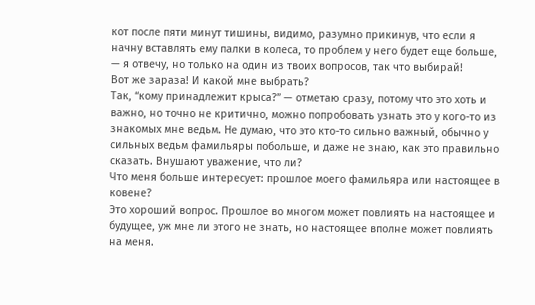кот после пяти минут тишины, видимо, разумно прикинув, что если я начну вставлять ему палки в колеса, то проблем у него будет еще больше, — я отвечу, но только на один из твоих вопросов, так что выбирай!
Вот же зараза! И какой мне выбрать?
Так, “кому принадлежит крыса?” — отметаю сразу, потому что это хоть и важно, но точно не критично, можно попробовать узнать это у кого-то из знакомых мне ведьм. Не думаю, что это кто-то сильно важный, обычно у сильных ведьм фамильяры побольше, и даже не знаю, как это правильно сказать. Внушают уважение, что ли?
Что меня больше интересует: прошлое моего фамильяра или настоящее в ковене?
Это хороший вопрос. Прошлое во многом может повлиять на настоящее и будущее, уж мне ли этого не знать, но настоящее вполне может повлиять на меня.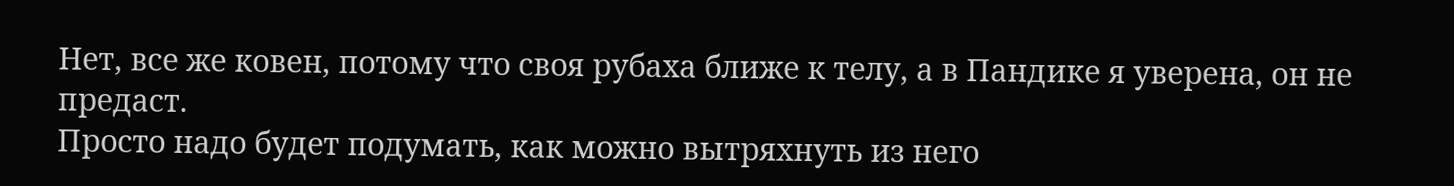Нет, все же ковен, потому что своя рубаха ближе к телу, а в Пандике я уверена, он не предаст.
Просто надо будет подумать, как можно вытряхнуть из него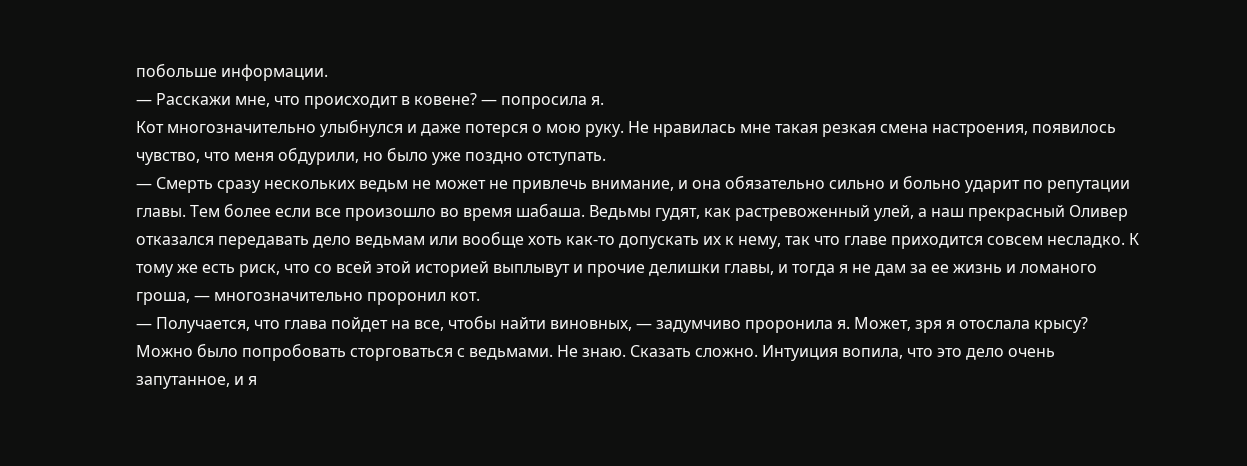побольше информации.
— Расскажи мне, что происходит в ковене? — попросила я.
Кот многозначительно улыбнулся и даже потерся о мою руку. Не нравилась мне такая резкая смена настроения, появилось чувство, что меня обдурили, но было уже поздно отступать.
— Смерть сразу нескольких ведьм не может не привлечь внимание, и она обязательно сильно и больно ударит по репутации главы. Тем более если все произошло во время шабаша. Ведьмы гудят, как растревоженный улей, а наш прекрасный Оливер отказался передавать дело ведьмам или вообще хоть как-то допускать их к нему, так что главе приходится совсем несладко. К тому же есть риск, что со всей этой историей выплывут и прочие делишки главы, и тогда я не дам за ее жизнь и ломаного гроша, — многозначительно проронил кот.
— Получается, что глава пойдет на все, чтобы найти виновных, — задумчиво проронила я. Может, зря я отослала крысу? Можно было попробовать сторговаться с ведьмами. Не знаю. Сказать сложно. Интуиция вопила, что это дело очень запутанное, и я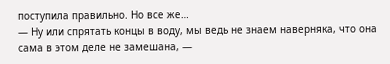поступила правильно. Но все же…
— Ну или спрятать концы в воду, мы ведь не знаем наверняка, что она сама в этом деле не замешана, —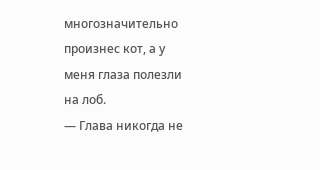многозначительно произнес кот, а у меня глаза полезли на лоб.
— Глава никогда не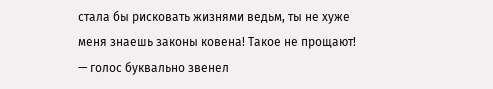стала бы рисковать жизнями ведьм, ты не хуже меня знаешь законы ковена! Такое не прощают! — голос буквально звенел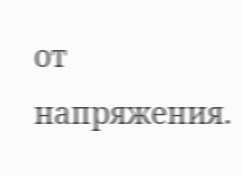от напряжения.